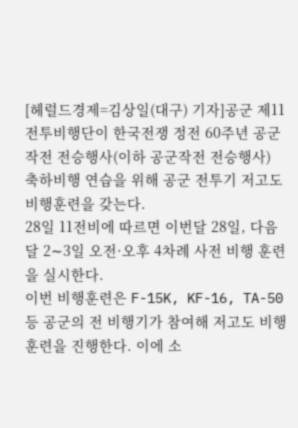[헤럴드경제=김상일(대구) 기자]공군 제11전투비행단이 한국전쟁 정전 60주년 공군작전 전승행사(이하 공군작전 전승행사) 축하비행 연습을 위해 공군 전투기 저고도 비행훈련을 갖는다.
28일 11전비에 따르면 이번달 28일, 다음달 2∼3일 오전·오후 4차례 사전 비행 훈련을 실시한다.
이번 비행훈련은 F-15K, KF-16, TA-50 등 공군의 전 비행기가 참여해 저고도 비행훈련을 진행한다. 이에 소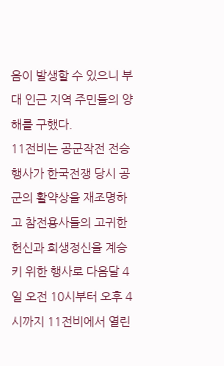음이 발생할 수 있으니 부대 인근 지역 주민들의 양해를 구했다.
11전비는 공군작전 전승행사가 한국전쟁 당시 공군의 활약상을 재조명하고 참전용사들의 고귀한 헌신과 희생정신을 계승키 위한 행사로 다음달 4일 오전 10시부터 오후 4시까지 11전비에서 열린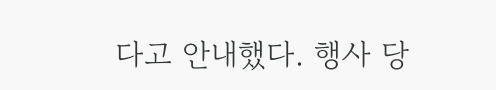다고 안내했다. 행사 당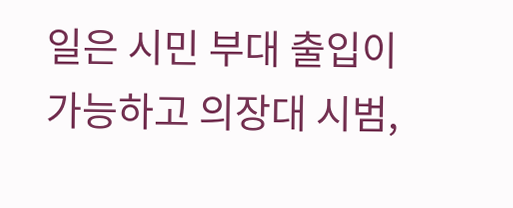일은 시민 부대 출입이 가능하고 의장대 시범,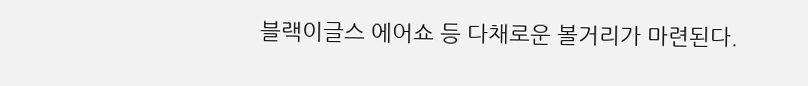블랙이글스 에어쇼 등 다채로운 볼거리가 마련된다.